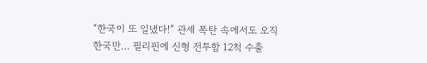“한국이 또 일냈다!” 관세 폭탄 속에서도 오직 한국만… 필리핀에 신형 전투함 12척 수출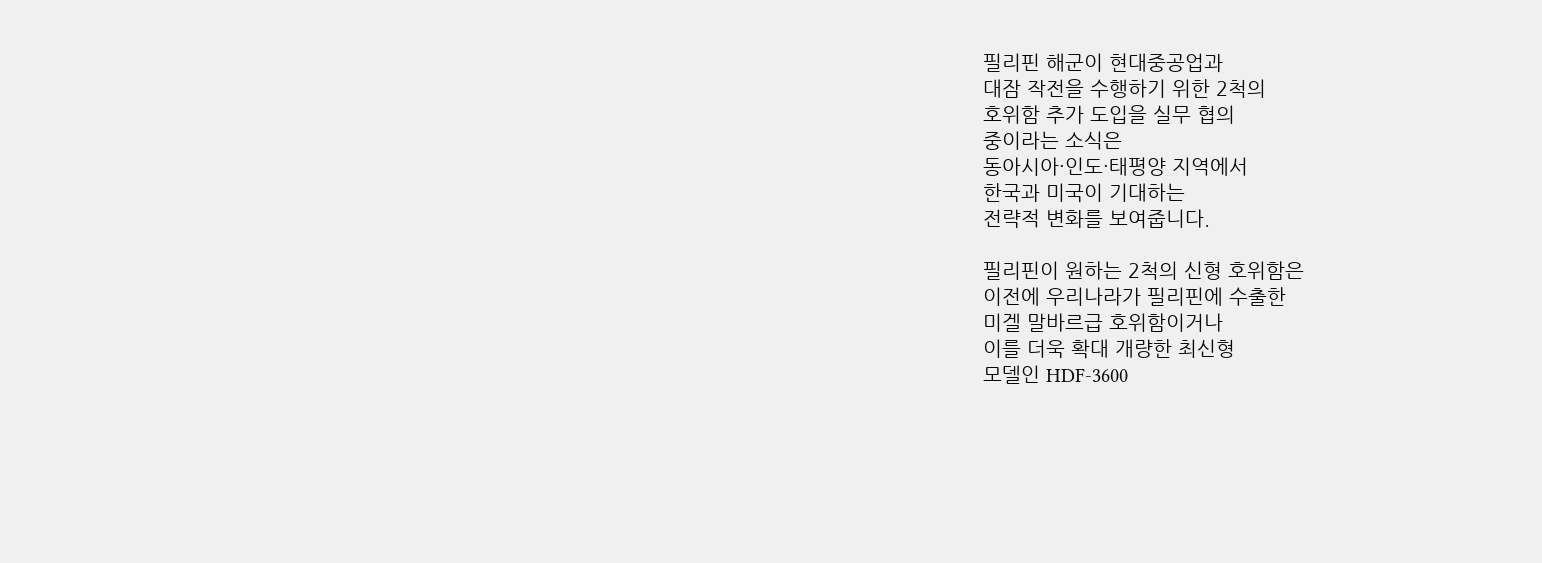필리핀 해군이 현대중공업과
대잠 작전을 수행하기 위한 2척의
호위함 추가 도입을 실무 협의
중이라는 소식은
동아시아·인도·태평양 지역에서
한국과 미국이 기대하는
전략적 변화를 보여줍니다.

필리핀이 원하는 2척의 신형 호위함은
이전에 우리나라가 필리핀에 수출한
미겔 말바르급 호위함이거나
이를 더욱 확대 개량한 최신형
모델인 HDF-3600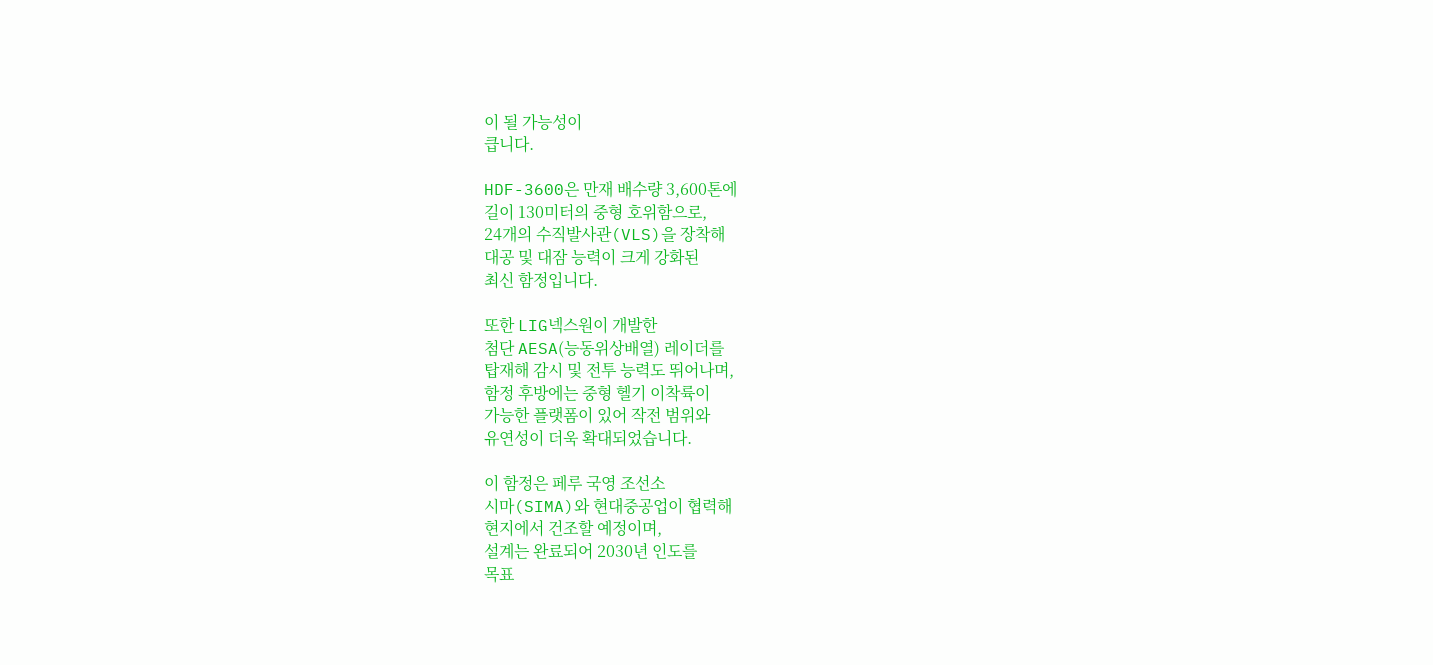이 될 가능성이
큽니다.

HDF-3600은 만재 배수량 3,600톤에
길이 130미터의 중형 호위함으로,
24개의 수직발사관(VLS)을 장착해
대공 및 대잠 능력이 크게 강화된
최신 함정입니다.

또한 LIG넥스원이 개발한
첨단 AESA(능동위상배열) 레이더를
탑재해 감시 및 전투 능력도 뛰어나며,
함정 후방에는 중형 헬기 이착륙이
가능한 플랫폼이 있어 작전 범위와
유연성이 더욱 확대되었습니다.

이 함정은 페루 국영 조선소
시마(SIMA)와 현대중공업이 협력해
현지에서 건조할 예정이며,
설계는 완료되어 2030년 인도를
목표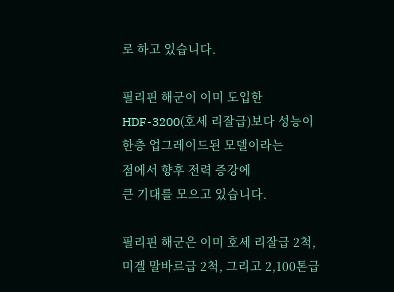로 하고 있습니다.

필리핀 해군이 이미 도입한
HDF-3200(호세 리잘급)보다 성능이
한층 업그레이드된 모델이라는
점에서 향후 전력 증강에
큰 기대를 모으고 있습니다.

필리핀 해군은 이미 호세 리잘급 2척,
미겔 말바르급 2척, 그리고 2,100톤급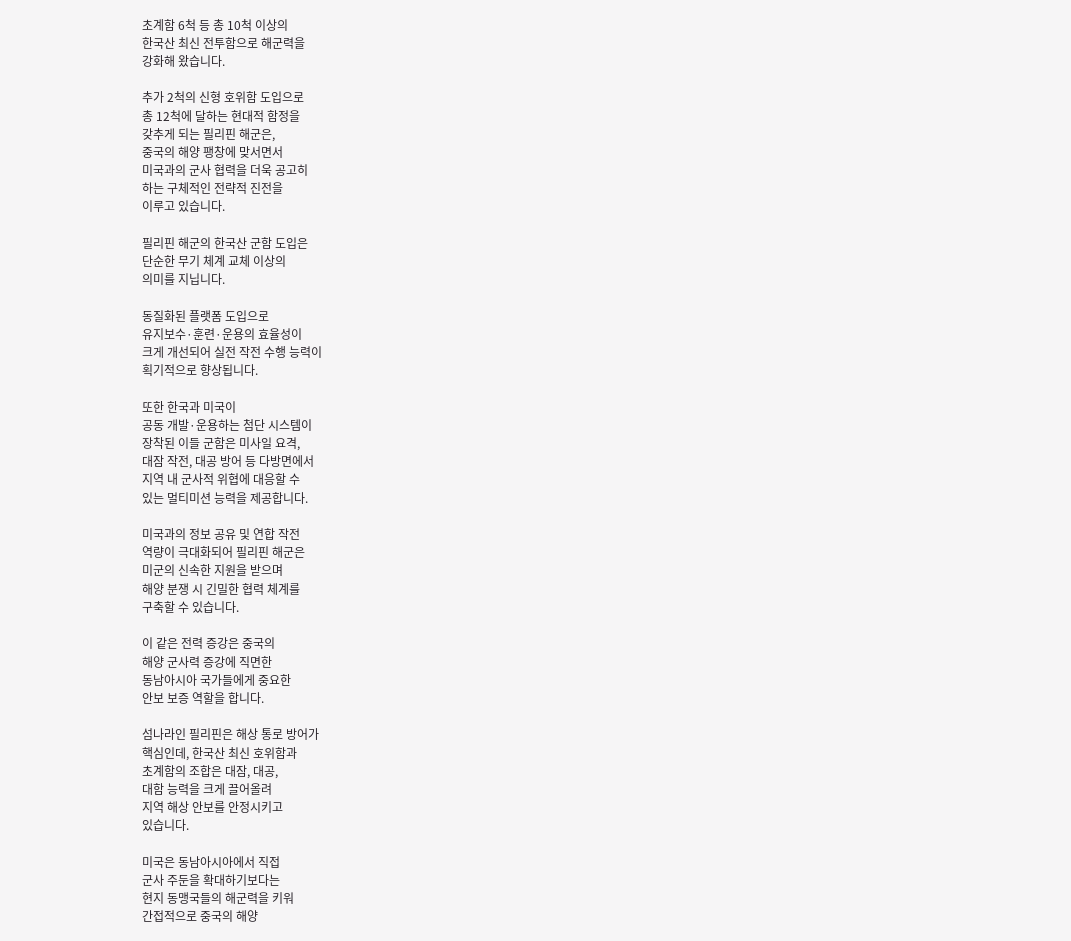초계함 6척 등 총 10척 이상의
한국산 최신 전투함으로 해군력을
강화해 왔습니다.

추가 2척의 신형 호위함 도입으로
총 12척에 달하는 현대적 함정을
갖추게 되는 필리핀 해군은,
중국의 해양 팽창에 맞서면서
미국과의 군사 협력을 더욱 공고히
하는 구체적인 전략적 진전을
이루고 있습니다.

필리핀 해군의 한국산 군함 도입은
단순한 무기 체계 교체 이상의
의미를 지닙니다.

동질화된 플랫폼 도입으로
유지보수·훈련·운용의 효율성이
크게 개선되어 실전 작전 수행 능력이
획기적으로 향상됩니다.

또한 한국과 미국이
공동 개발·운용하는 첨단 시스템이
장착된 이들 군함은 미사일 요격,
대잠 작전, 대공 방어 등 다방면에서
지역 내 군사적 위협에 대응할 수
있는 멀티미션 능력을 제공합니다.

미국과의 정보 공유 및 연합 작전
역량이 극대화되어 필리핀 해군은
미군의 신속한 지원을 받으며
해양 분쟁 시 긴밀한 협력 체계를
구축할 수 있습니다.

이 같은 전력 증강은 중국의
해양 군사력 증강에 직면한
동남아시아 국가들에게 중요한
안보 보증 역할을 합니다.

섬나라인 필리핀은 해상 통로 방어가
핵심인데, 한국산 최신 호위함과
초계함의 조합은 대잠, 대공,
대함 능력을 크게 끌어올려
지역 해상 안보를 안정시키고
있습니다.

미국은 동남아시아에서 직접
군사 주둔을 확대하기보다는
현지 동맹국들의 해군력을 키워
간접적으로 중국의 해양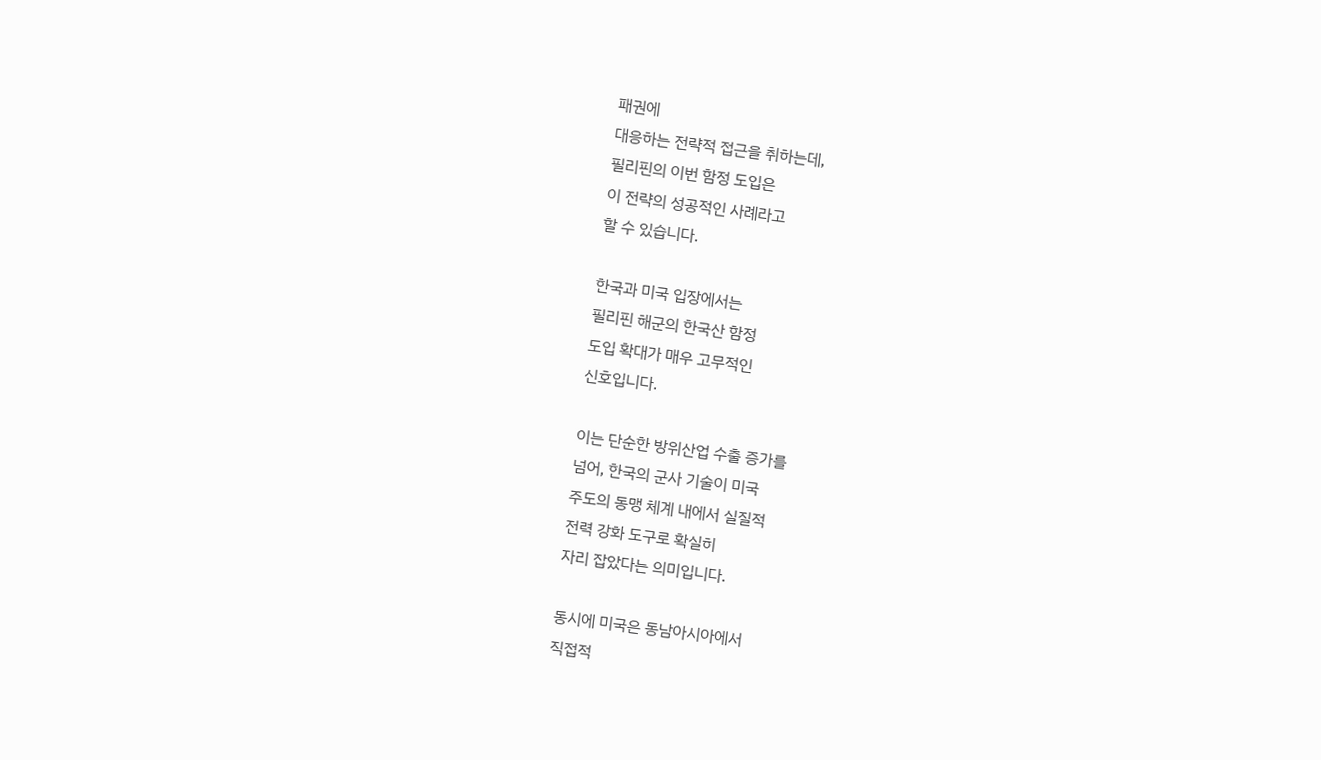패권에
대응하는 전략적 접근을 취하는데,
필리핀의 이번 함정 도입은
이 전략의 성공적인 사례라고
할 수 있습니다.

한국과 미국 입장에서는
필리핀 해군의 한국산 함정
도입 확대가 매우 고무적인
신호입니다.

이는 단순한 방위산업 수출 증가를
넘어, 한국의 군사 기술이 미국
주도의 동맹 체계 내에서 실질적
전력 강화 도구로 확실히
자리 잡았다는 의미입니다.

동시에 미국은 동남아시아에서
직접적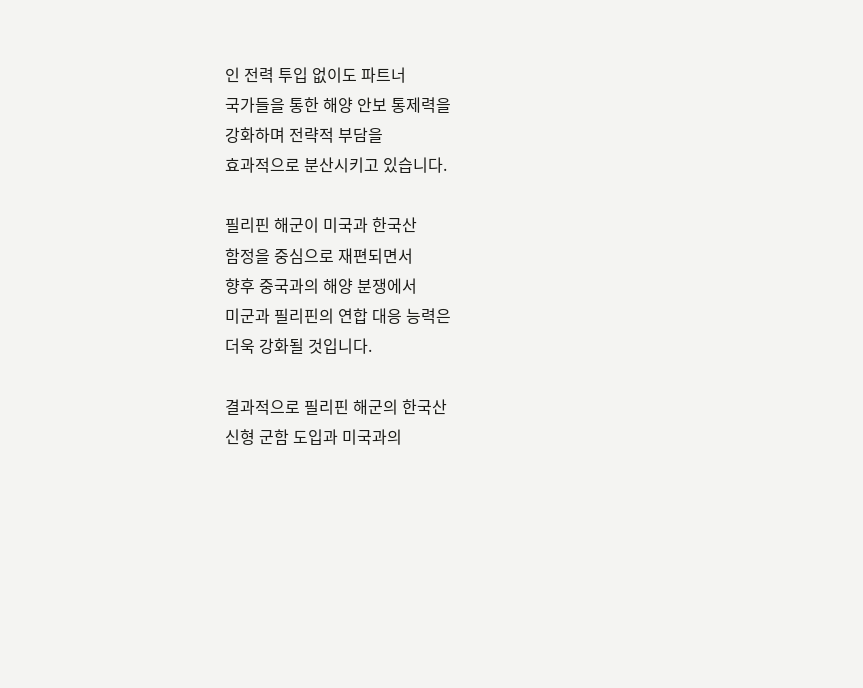인 전력 투입 없이도 파트너
국가들을 통한 해양 안보 통제력을
강화하며 전략적 부담을
효과적으로 분산시키고 있습니다.

필리핀 해군이 미국과 한국산
함정을 중심으로 재편되면서
향후 중국과의 해양 분쟁에서
미군과 필리핀의 연합 대응 능력은
더욱 강화될 것입니다.

결과적으로 필리핀 해군의 한국산
신형 군함 도입과 미국과의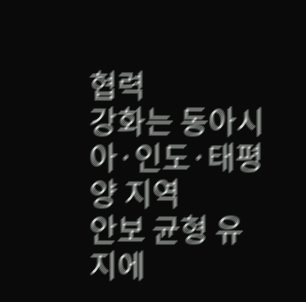협력
강화는 동아시아·인도·태평양 지역
안보 균형 유지에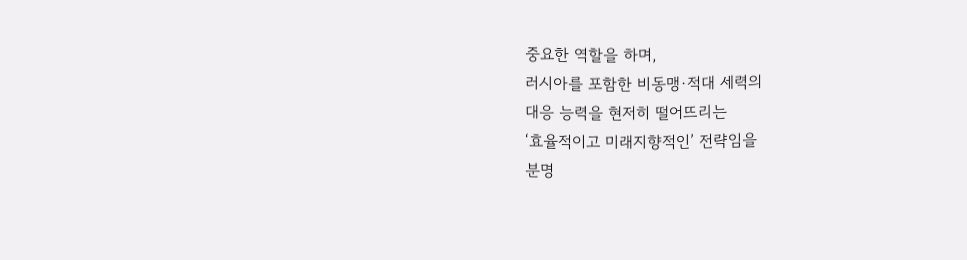중요한 역할을 하며,
러시아를 포함한 비동맹·적대 세력의
대응 능력을 현저히 떨어뜨리는
‘효율적이고 미래지향적인’ 전략임을
분명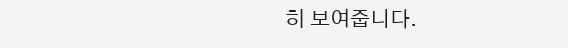히 보여줍니다.